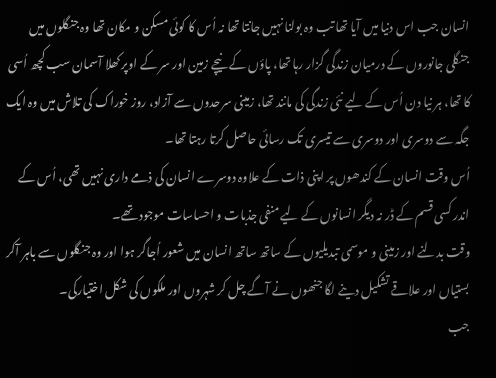انسان جب اس دنیا میں آیا تھا تب وہ بولنا نہیں جانتا تھا نہ اُس کا کوئی مسکن و مکان تھا وہ جنگلوں میں جنگلی جانوروں کے درمیان زندگی گزار رہا تھا، پاؤں کے نیچے زمین اور سر کے اوپر کھلا آسمان سب کچھ اُسی کا تھا، ہر نیا دن اُس کے لیے نئی زندگی کی مانند تھا، زمینی سرحدوں سے آزاد، روز خوراک کی تلاش میں وہ ایک جگہ سے دوسری اور دوسری سے تیسری تک رسائی حاصل کرتا رہتا تھا۔
اُس وقت انسان کے کندھوں پر اپنی ذات کے علاوہ دوسرے انسان کی ذمے داری نہیں تھی، اُس کے اندر کسی قسم کے ڈر نہ دیگر انسانوں کے لیے منفی جذبات و احساسات موجود تھے۔
وقت بدلنے اور زمینی و موسمی تبدیلیوں کے ساتھ ساتھ انسان میں شعور اُجاگر ہوا اور وہ جنگلوں سے باہر آکر بستیاں اور علاقے تشکیل دینے لگا جنھوں نے آگے چل کر شہروں اور ملکوں کی شکل اختیارکی۔
جب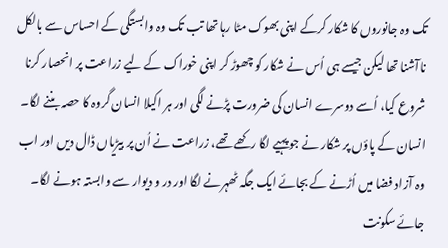تک وہ جانوروں کا شکار کرکے اپنی بھوک مٹا رہا تھا تب تک وہ وابستگی کے احساس سے بالکل ناآشنا تھا لیکن جیسے ہی اُس نے شکار کو چھوڑ کر اپنی خوراک کے لیے زراعت پر انحصار کرنا شروع کیا، اُسے دوسرے انسان کی ضرورت پڑنے لگی اور ہر اکیلا انسان گروہ کا حصہ بننے لگا۔
انسان کے پاؤں پر شکار نے جو پہیے لگا رکھے تھے، زراعت نے اُن پر بیڑیاں ڈال دیں اور اب وہ آزاد فضا میں اُڑنے کے بجائے ایک جگہ ٹھہرنے لگا اور در و دیوار سے وابستہ ہونے لگا۔
جائے سکونت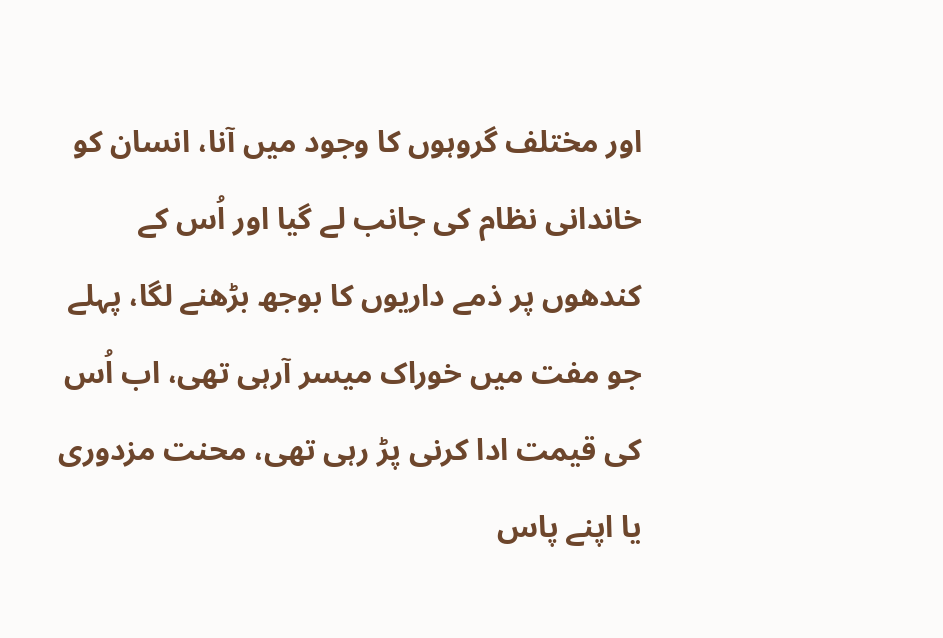اور مختلف گروہوں کا وجود میں آنا، انسان کو خاندانی نظام کی جانب لے گیا اور اُس کے کندھوں پر ذمے داریوں کا بوجھ بڑھنے لگا، پہلے جو مفت میں خوراک میسر آرہی تھی، اب اُس کی قیمت ادا کرنی پڑ رہی تھی، محنت مزدوری یا اپنے پاس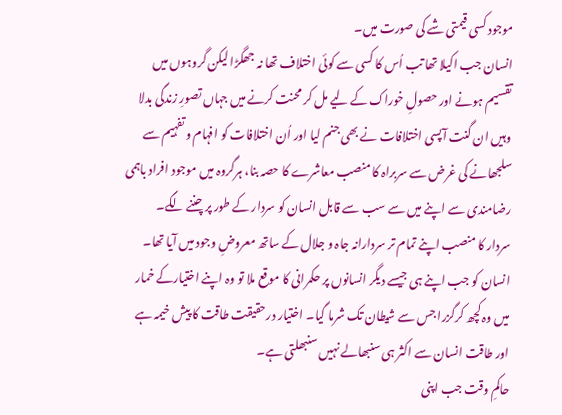موجود کسی قیمتی شے کی صورت میں۔
انسان جب اکیلا تھا تب اُس کا کسی سے کوئی اختلاف تھا نہ جھگڑا لیکن گروہوں میں تقسیم ہونے اور حصولِ خوراک کے لیے مل کر محنت کرنے میں جہاں تصورِ زندگی بدلا وہیں ان گنت آپسی اختلافات نے بھی جنم لیا اور اُن اختلافات کو افہام و تفہیم سے سلجھانے کی غرض سے سربراہ کا منصب معاشرے کا حصہ بنا، ہرگروہ میں موجود افراد باہمی رضامندی سے اپنے میں سے سب سے قابل انسان کو سردار کے طور پر چننے لگے۔
سردار کا منصب اپنے تمام تر سردارانہ جاہ و جلال کے ساتھ معروضِ وجود میں آیا تھا۔ انسان کو جب اپنے ہی جیسے دیگر انسانوں پر حکمرانی کا موقع ملا تو وہ اپنے اختیارکے خمار میں وہ کچھ کرگزرا جس سے شیطان تک شرما گیا۔ اختیار درحقیقت طاقت کا پیش خیمہ ہے اور طاقت انسان سے اکثر ہی سنبھالے نہیں سنبھلتی ہے۔
حاکمِ وقت جب اپنی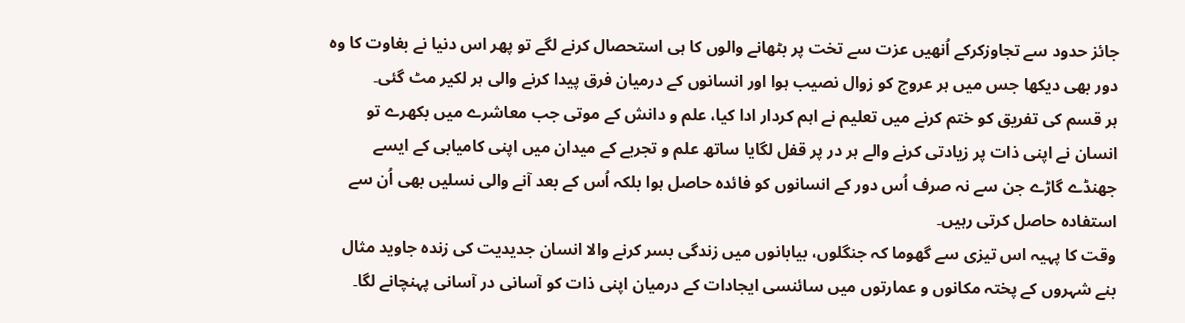جائز حدود سے تجاوزکرکے اُنھیں عزت سے تخت پر بٹھانے والوں کا ہی استحصال کرنے لگے تو پھر اس دنیا نے بغاوت کا وہ دور بھی دیکھا جس میں ہر عروج کو زوال نصیب ہوا اور انسانوں کے درمیان فرق پیدا کرنے والی ہر لکیر مٹ گئی۔
ہر قسم کی تفریق کو ختم کرنے میں تعلیم نے اہم کردار ادا کیا، علم و دانش کے موتی جب معاشرے میں بکھرے تو انسان نے اپنی ذات پر زیادتی کرنے والے ہر در پر قفل لگایا ساتھ علم و تجربے کے میدان میں اپنی کامیابی کے ایسے جھنڈے گاڑے جن سے نہ صرف اُس دور کے انسانوں کو فائدہ حاصل ہوا بلکہ اُس کے بعد آنے والی نسلیں بھی اُن سے استفادہ حاصل کرتی رہیں۔
وقت کا پہیہ اس تیزی سے گھوما کہ جنگلوں، بیابانوں میں زندگی بسر کرنے والا انسان جدیدیت کی زندہ جاوید مثال بنے شہروں کے پختہ مکانوں و عمارتوں میں سائنسی ایجادات کے درمیان اپنی ذات کو آسانی در آسانی پہنچانے لگا۔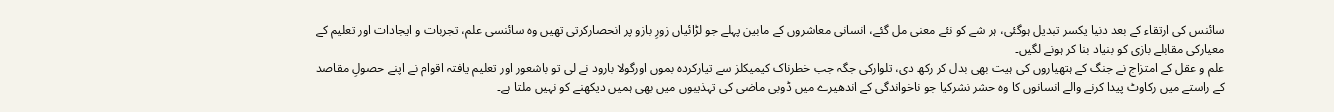سائنس کی ارتقاء کے بعد دنیا یکسر تبدیل ہوگئی، ہر شے کو نئے معنی مل گئے، انسانی معاشروں کے مابین پہلے جو لڑائیاں زورِ بازو پر انحصارکرتی تھیں وہ سائنسی علم، تجربات و ایجادات اور تعلیم کے معیارکی مقابلے بازی کو بنیاد بنا کر ہونے لگیں۔
علم و عقل کے امتزاج نے جنگ کے ہتھیاروں کی ہیت بھی بدل کر رکھ دی، تلوارکی جگہ جب خطرناک کیمیکلز سے تیارکردہ بموں اورگولا بارود نے لی تو باشعور اور تعلیم یافتہ اقوام نے اپنے حصولِ مقاصد کے راستے میں رکاوٹ پیدا کرنے والے انسانوں کا وہ حشر نشرکیا جو ناخواندگی کے اندھیرے میں ڈوبی ماضی کی تہذیبوں میں بھی ہمیں دیکھنے کو نہیں ملتا ہے۔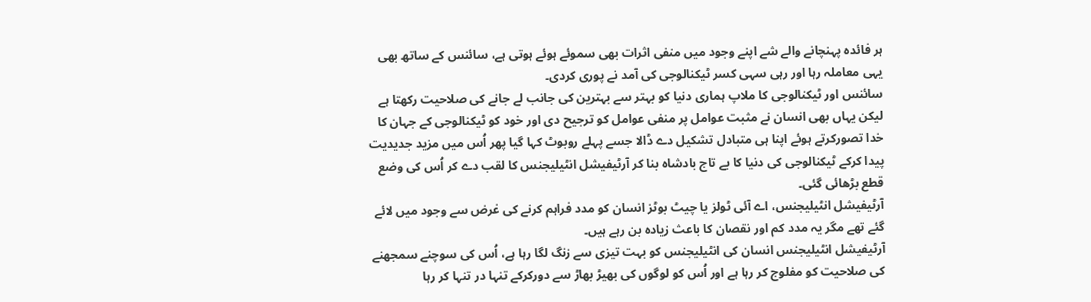ہر فائدہ پہنچانے والے شے اپنے وجود میں منفی اثرات بھی سموئے ہوئے ہوتی ہے، سائنس کے ساتھ بھی یہی معاملہ رہا اور رہی سہی کسر ٹیکنالوجی کی آمد نے پوری کردی۔
سائنس اور ٹیکنالوجی کا ملاپ ہماری دنیا کو بہتر سے بہترین کی جانب لے جانے کی صلاحیت رکھتا ہے لیکن یہاں بھی انسان نے مثبت عوامل پر منفی عوامل کو ترجیح دی اور خود کو ٹیکنالوجی کے جہان کا خدا تصورکرتے ہوئے اپنا ہی متبادل تشکیل دے ڈالا جسے پہلے روبوٹ کہا گیا پھر اُس میں مزید جدیدیت پیدا کرکے ٹیکنالوجی کی دنیا کا بے تاج بادشاہ بنا کر آرٹیفیشل انٹیلیجنس کا لقب دے کر اُس کی وضع قطع بڑھائی گئی۔
آرٹیفیشل انٹیلیجنس، اے آئی ٹولز یا چیٹ بوٹز انسان کو مدد فراہم کرنے کی غرض سے وجود میں لائے گئے تھے مگر یہ مدد کم اور نقصان کا باعث زیادہ بن رہے ہیں۔
آرٹیفیشل انٹیلیجنس انسان کی انٹیلیجنس کو بہت تیزی سے زنگ لگا رہا ہے، اُس کی سوچنے سمجھنے کی صلاحیت کو مفلوج کر رہا ہے اور اُس کو لوگوں کی بھیڑ بھاڑ سے دورکرکے تنہا در تنہا کر رہا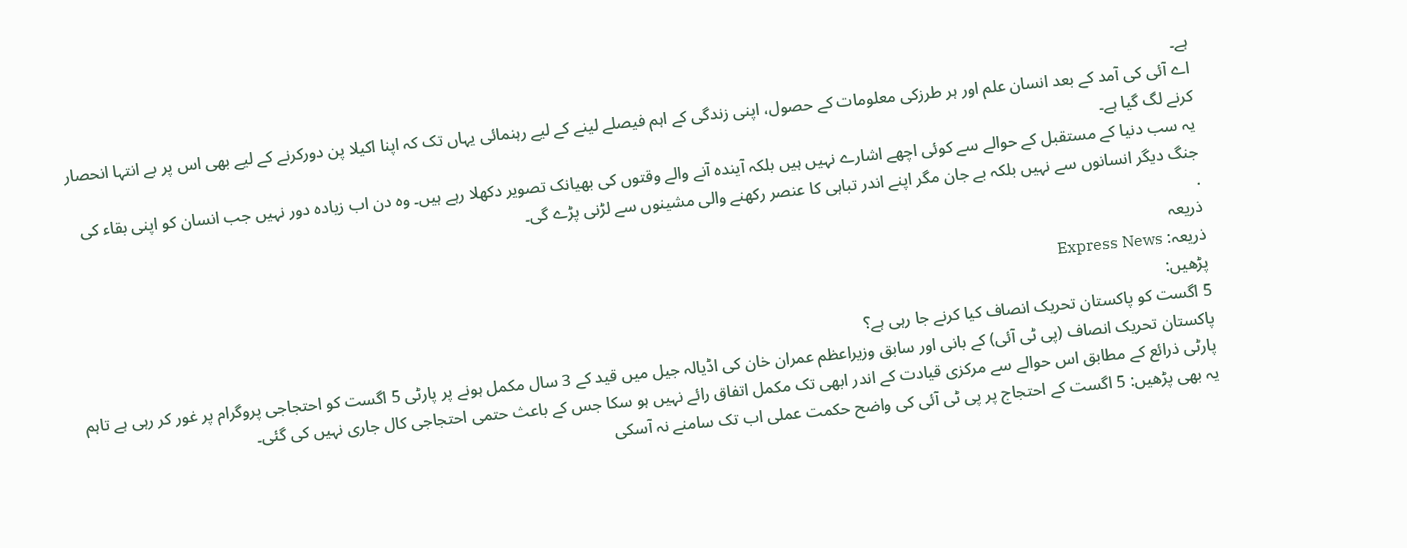ہے۔
اے آئی کی آمد کے بعد انسان علم اور ہر طرزکی معلومات کے حصول، اپنی زندگی کے اہم فیصلے لینے کے لیے رہنمائی یہاں تک کہ اپنا اکیلا پن دورکرنے کے لیے بھی اس پر بے انتہا انحصار کرنے لگ گیا ہے۔
یہ سب دنیا کے مستقبل کے حوالے سے کوئی اچھے اشارے نہیں ہیں بلکہ آیندہ آنے والے وقتوں کی بھیانک تصویر دکھلا رہے ہیں۔ وہ دن اب زیادہ دور نہیں جب انسان کو اپنی بقاء کی جنگ دیگر انسانوں سے نہیں بلکہ بے جان مگر اپنے اندر تباہی کا عنصر رکھنے والی مشینوں سے لڑنی پڑے گی۔
.
ذریعہ
ذریعہ: Express News
پڑھیں:
5 اگست کو پاکستان تحریک انصاف کیا کرنے جا رہی ہے؟
پاکستان تحریک انصاف (پی ٹی آئی) کے بانی اور سابق وزیراعظم عمران خان کی اڈیالہ جیل میں قید کے 3 سال مکمل ہونے پر پارٹی 5 اگست کو احتجاجی پروگرام پر غور کر رہی ہے تاہم پارٹی ذرائع کے مطابق اس حوالے سے مرکزی قیادت کے اندر ابھی تک مکمل اتفاق رائے نہیں ہو سکا جس کے باعث حتمی احتجاجی کال جاری نہیں کی گئی۔
یہ بھی پڑھیں: 5 اگست کے احتجاج پر پی ٹی آئی کی واضح حکمت عملی اب تک سامنے نہ آسکی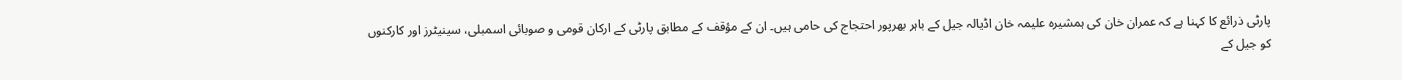پارٹی ذرائع کا کہنا ہے کہ عمران خان کی ہمشیرہ علیمہ خان اڈیالہ جیل کے باہر بھرپور احتجاج کی حامی ہیں۔ ان کے مؤقف کے مطابق پارٹی کے ارکان قومی و صوبائی اسمبلی، سینیٹرز اور کارکنوں کو جیل کے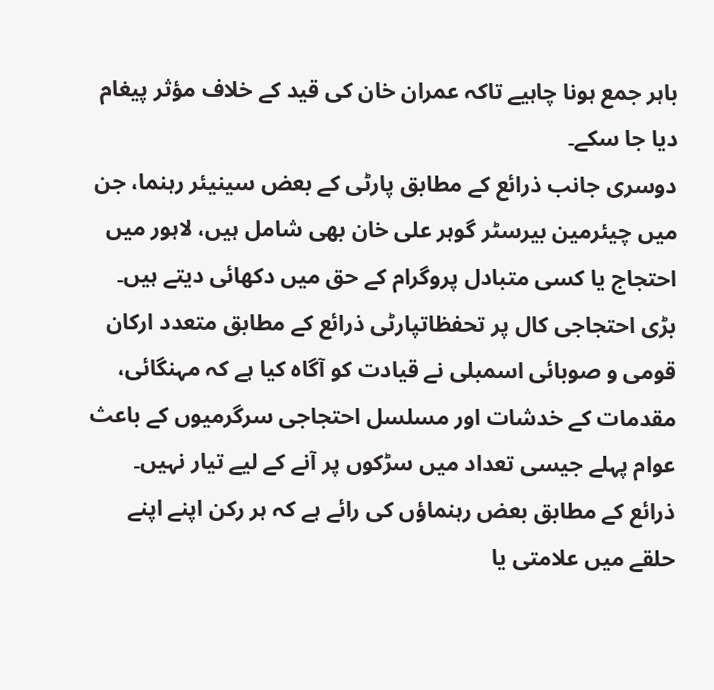باہر جمع ہونا چاہیے تاکہ عمران خان کی قید کے خلاف مؤثر پیغام دیا جا سکے۔
دوسری جانب ذرائع کے مطابق پارٹی کے بعض سینیئر رہنما، جن میں چیئرمین بیرسٹر گوہر علی خان بھی شامل ہیں، لاہور میں احتجاج یا کسی متبادل پروگرام کے حق میں دکھائی دیتے ہیں۔
بڑی احتجاجی کال پر تحفظاتپارٹی ذرائع کے مطابق متعدد ارکان قومی و صوبائی اسمبلی نے قیادت کو آگاہ کیا ہے کہ مہنگائی، مقدمات کے خدشات اور مسلسل احتجاجی سرگرمیوں کے باعث عوام پہلے جیسی تعداد میں سڑکوں پر آنے کے لیے تیار نہیں۔
ذرائع کے مطابق بعض رہنماؤں کی رائے ہے کہ ہر رکن اپنے اپنے حلقے میں علامتی یا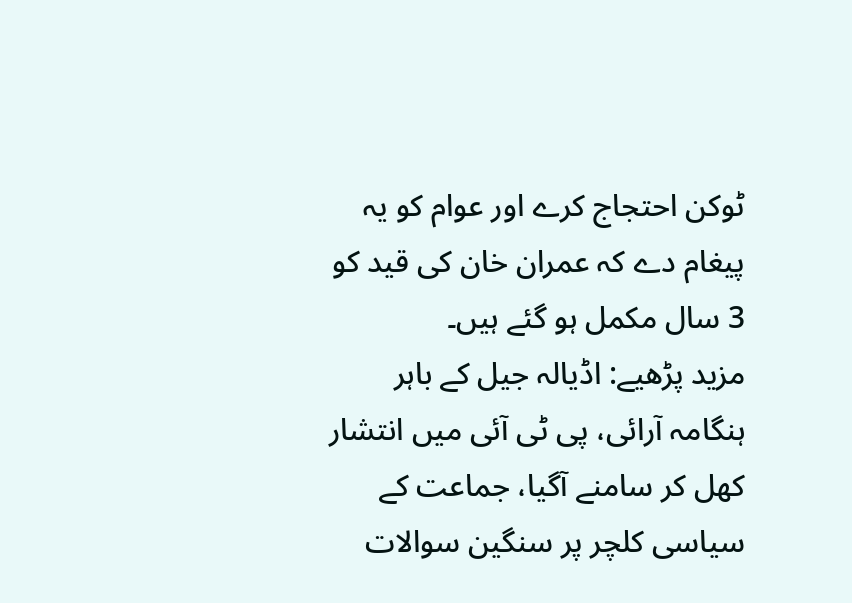ٹوکن احتجاج کرے اور عوام کو یہ پیغام دے کہ عمران خان کی قید کو 3 سال مکمل ہو گئے ہیں۔
مزید پڑھیے: اڈیالہ جیل کے باہر ہنگامہ آرائی، پی ٹی آئی میں انتشار کھل کر سامنے آگیا، جماعت کے سیاسی کلچر پر سنگین سوالات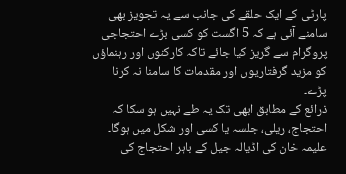پارٹی کے ایک حلقے کی جانب سے یہ تجویز بھی سامنے آئی ہے کہ 5 اگست کو کسی بڑے احتجاجی پروگرام سے گریز کیا جائے تاکہ کارکنوں اور رہنماؤں کو مزید گرفتاریوں اور مقدمات کا سامنا نہ کرنا پڑے۔
ذرائع کے مطابق ابھی تک یہ طے نہیں ہو سکا کہ احتجاج، ریلی، جلسہ یا کسی اور شکل میں ہوگا۔ علیمہ خان کی اڈیالہ جیل کے باہر احتجاج کی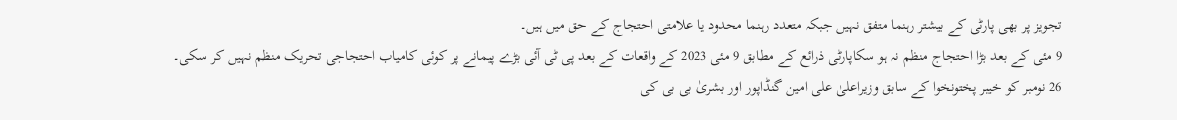تجویز پر بھی پارٹی کے بیشتر رہنما متفق نہیں جبکہ متعدد رہنما محدود یا علامتی احتجاج کے حق میں ہیں۔
9 مئی کے بعد بڑا احتجاج منظم نہ ہو سکاپارٹی ذرائع کے مطابق 9 مئی 2023 کے واقعات کے بعد پی ٹی آئی بڑے پیمانے پر کوئی کامیاب احتجاجی تحریک منظم نہیں کر سکی۔
26 نومبر کو خیبر پختونخوا کے سابق وزیراعلیٰ علی امین گنڈاپور اور بشریٰ بی بی کی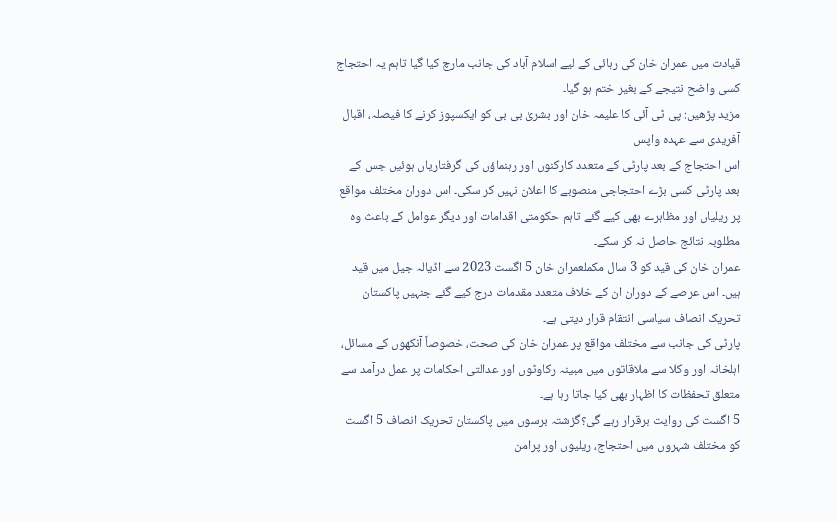قیادت میں عمران خان کی رہائی کے لیے اسلام آباد کی جانب مارچ کیا گیا تاہم یہ احتجاج کسی واضح نتیجے کے بغیر ختم ہو گیا۔
مزید پڑھیں: پی ٹی آئی کا علیمہ خان اور بشریٰ بی بی کو ایکسپوز کرنے کا فیصلہ، اقبال آفریدی سے عہدہ واپس
اس احتجاج کے بعد پارٹی کے متعدد کارکنوں اور رہنماؤں کی گرفتاریاں ہوئیں جس کے بعد پارٹی کسی بڑے احتجاجی منصوبے کا اعلان نہیں کر سکی۔ اس دوران مختلف مواقع پر ریلیاں اور مظاہرے بھی کیے گئے تاہم حکومتی اقدامات اور دیگر عوامل کے باعث وہ مطلوبہ نتائج حاصل نہ کر سکے۔
عمران خان کی قید کو 3 سال مکملعمران خان 5 اگست 2023 سے اڈیالہ جیل میں قید ہیں۔ اس عرصے کے دوران ان کے خلاف متعدد مقدمات درج کیے گئے جنہیں پاکستان تحریک انصاف سیاسی انتقام قرار دیتی ہے۔
پارٹی کی جانب سے مختلف مواقع پر عمران خان کی صحت، خصوصاً آنکھوں کے مسائل، اہلخانہ اور وکلا سے ملاقاتوں میں مبینہ رکاوٹوں اور عدالتی احکامات پر عمل درآمد سے متعلق تحفظات کا اظہار بھی کیا جاتا رہا ہے۔
5 اگست کی روایت برقرار رہے گی؟گزشتہ برسوں میں پاکستان تحریک انصاف 5 اگست کو مختلف شہروں میں احتجاج، ریلیوں اور پرامن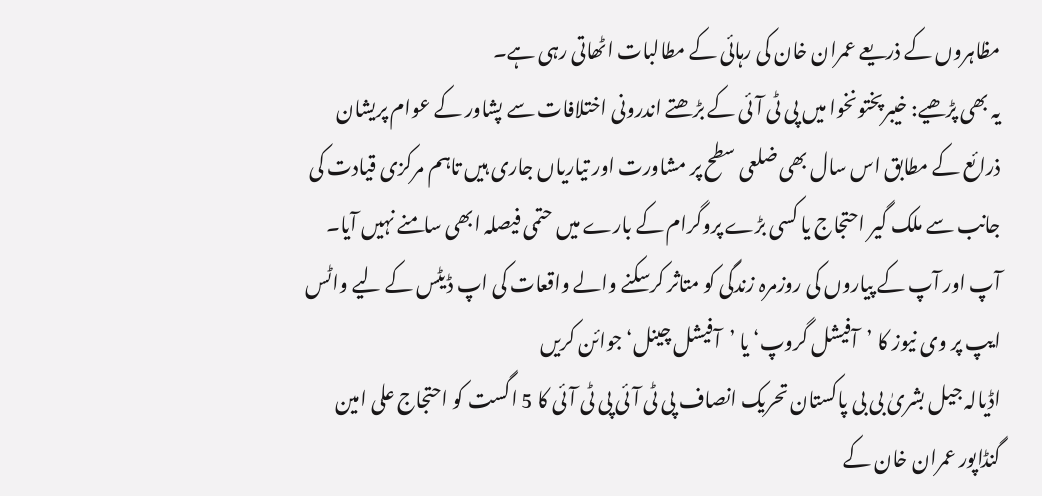مظاہروں کے ذریعے عمران خان کی رہائی کے مطالبات اٹھاتی رہی ہے۔
یہ بھی پڑھیے: خیبرپختونخوا میں پی ٹی آئی کے بڑھتے اندرونی اختلافات سے پشاور کے عوام پریشان
ذرائع کے مطابق اس سال بھی ضلعی سطح پر مشاورت اور تیاریاں جاری ہیں تاہم مرکزی قیادت کی جانب سے ملک گیر احتجاج یا کسی بڑے پروگرام کے بارے میں حتمی فیصلہ ابھی سامنے نہیں آیا۔
آپ اور آپ کے پیاروں کی روزمرہ زندگی کو متاثر کرسکنے والے واقعات کی اپ ڈیٹس کے لیے واٹس ایپ پر وی نیوز کا ’آفیشل گروپ‘ یا ’آفیشل چینل‘ جوائن کریں
اڈیالہ جیل بشریٰ بی بی پاکستان تحریک انصاف پی ٹی آئی پی ٹی آئی کا 5 اگست کو احتجاج علی امین گنڈاپور عمران خان کے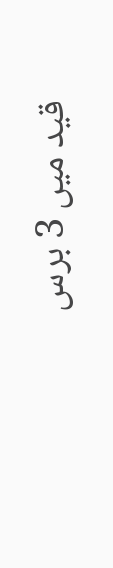قید میں 3 برس